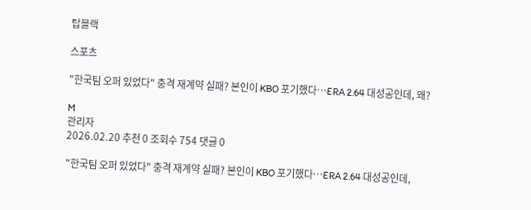탑블랙

스포츠

"한국팀 오퍼 있었다" 충격 재계약 실패? 본인이 KBO 포기했다…ERA 2.64 대성공인데, 왜?

M
관리자
2026.02.20 추천 0 조회수 754 댓글 0

"한국팀 오퍼 있었다" 충격 재계약 실패? 본인이 KBO 포기했다…ERA 2.64 대성공인데,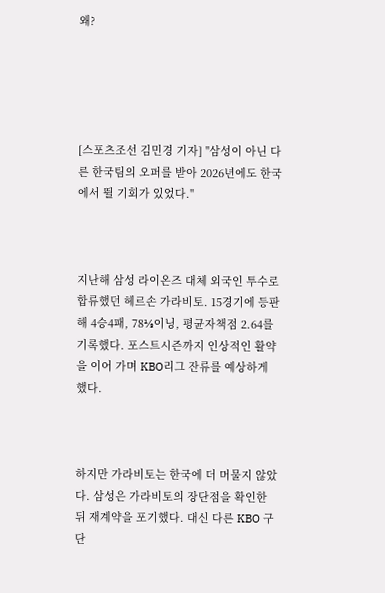왜?





[스포츠조선 김민경 기자] "삼성이 아닌 다른 한국팀의 오퍼를 받아 2026년에도 한국에서 뛸 기회가 있었다."



지난해 삼성 라이온즈 대체 외국인 투수로 합류했던 헤르손 가라비토. 15경기에 등판해 4승4패, 78⅓이닝, 평균자책점 2.64를 기록했다. 포스트시즌까지 인상적인 활약을 이어 가며 KBO리그 잔류를 예상하게 했다.



하지만 가라비토는 한국에 더 머물지 않았다. 삼성은 가라비토의 장단점을 확인한 뒤 재계약을 포기했다. 대신 다른 KBO 구단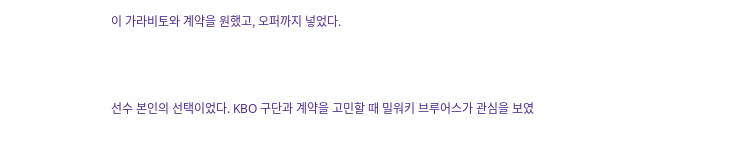이 가라비토와 계약을 원했고, 오퍼까지 넣었다.



선수 본인의 선택이었다. KBO 구단과 계약을 고민할 때 밀워키 브루어스가 관심을 보였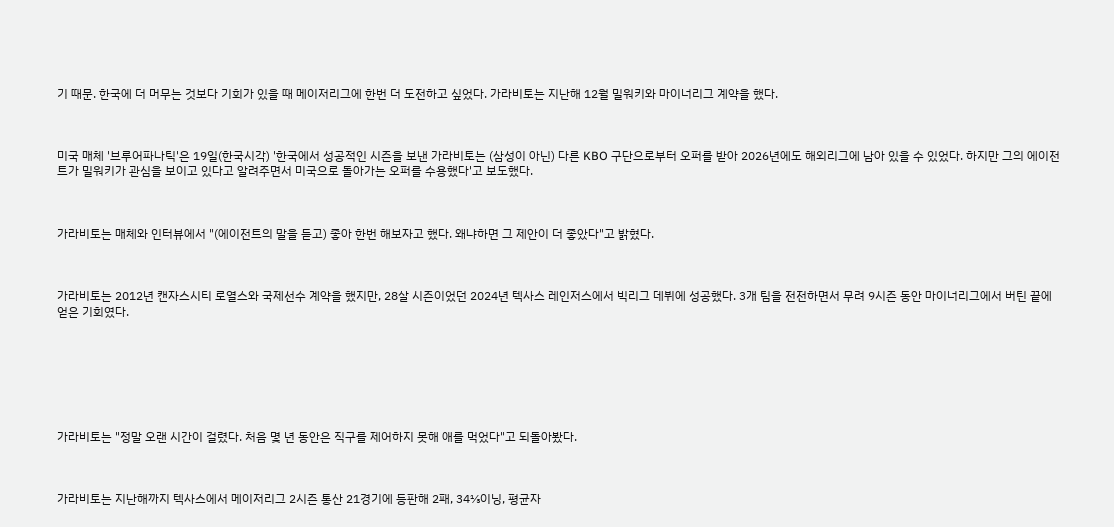기 때문. 한국에 더 머무는 것보다 기회가 있을 때 메이저리그에 한번 더 도전하고 싶었다. 가라비토는 지난해 12월 밀워키와 마이너리그 계약을 했다.



미국 매체 '브루어파나틱'은 19일(한국시각) '한국에서 성공적인 시즌을 보낸 가라비토는 (삼성이 아닌) 다른 KBO 구단으로부터 오퍼를 받아 2026년에도 해외리그에 남아 있을 수 있었다. 하지만 그의 에이전트가 밀워키가 관심을 보이고 있다고 알려주면서 미국으로 돌아가는 오퍼를 수용했다'고 보도했다.



가라비토는 매체와 인터뷰에서 "(에이전트의 말을 듣고) 좋아 한번 해보자고 했다. 왜냐하면 그 제안이 더 좋았다"고 밝혔다.



가라비토는 2012년 캔자스시티 로열스와 국제선수 계약을 했지만, 28살 시즌이었던 2024년 텍사스 레인저스에서 빅리그 데뷔에 성공했다. 3개 팀을 전전하면서 무려 9시즌 동안 마이너리그에서 버틴 끝에 얻은 기회였다.







가라비토는 "정말 오랜 시간이 걸렸다. 처음 몇 년 동안은 직구를 제어하지 못해 애를 먹었다"고 되돌아봤다.



가라비토는 지난해까지 텍사스에서 메이저리그 2시즌 통산 21경기에 등판해 2패, 34⅓이닝, 평균자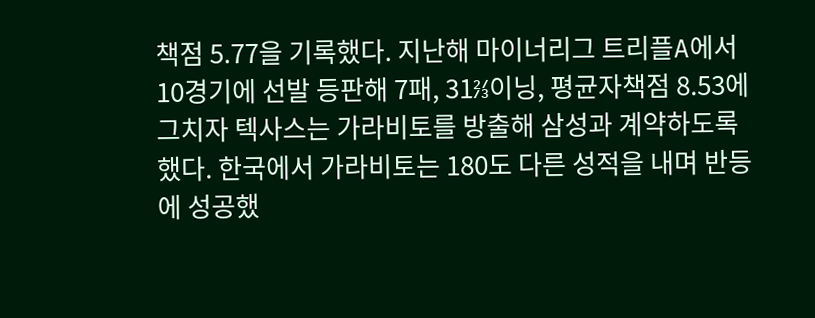책점 5.77을 기록했다. 지난해 마이너리그 트리플A에서 10경기에 선발 등판해 7패, 31⅔이닝, 평균자책점 8.53에 그치자 텍사스는 가라비토를 방출해 삼성과 계약하도록 했다. 한국에서 가라비토는 180도 다른 성적을 내며 반등에 성공했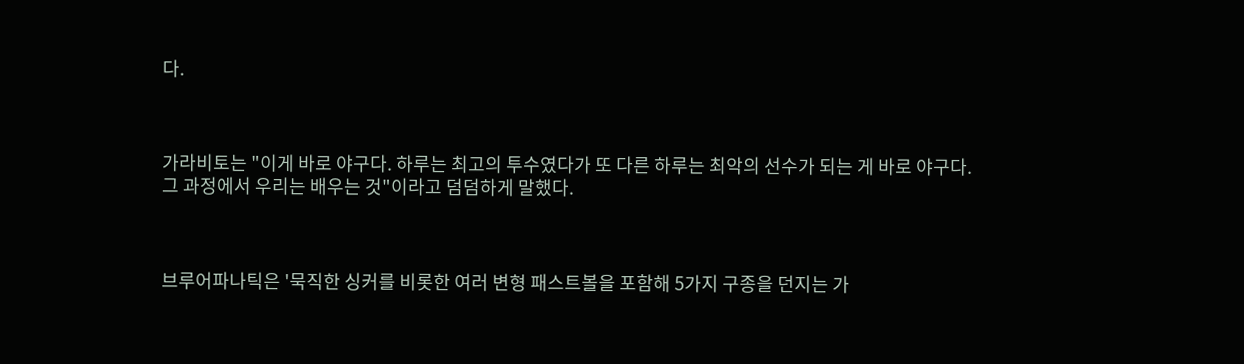다.



가라비토는 "이게 바로 야구다. 하루는 최고의 투수였다가 또 다른 하루는 최악의 선수가 되는 게 바로 야구다. 그 과정에서 우리는 배우는 것"이라고 덤덤하게 말했다.



브루어파나틱은 '묵직한 싱커를 비롯한 여러 변형 패스트볼을 포함해 5가지 구종을 던지는 가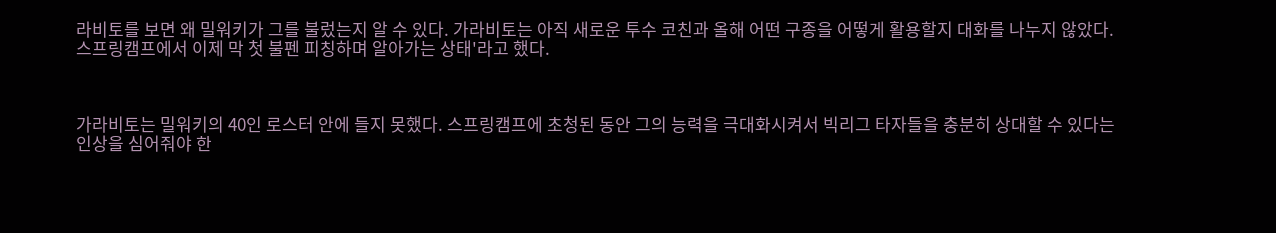라비토를 보면 왜 밀워키가 그를 불렀는지 알 수 있다. 가라비토는 아직 새로운 투수 코친과 올해 어떤 구종을 어떻게 활용할지 대화를 나누지 않았다. 스프링캠프에서 이제 막 첫 불펜 피칭하며 알아가는 상태'라고 했다.



가라비토는 밀워키의 40인 로스터 안에 들지 못했다. 스프링캠프에 초청된 동안 그의 능력을 극대화시켜서 빅리그 타자들을 충분히 상대할 수 있다는 인상을 심어줘야 한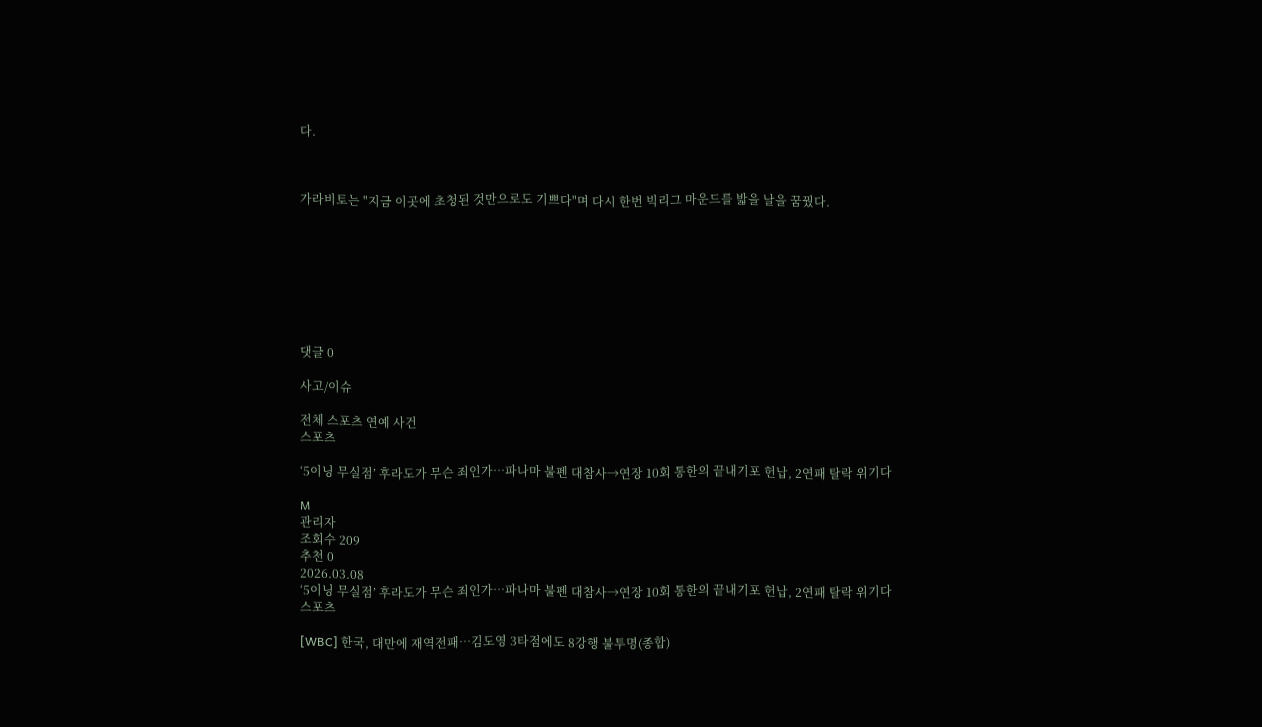다.



가라비토는 "지금 이곳에 초청된 것만으로도 기쁘다"며 다시 한번 빅리그 마운드를 밟을 날을 꿈꿨다.








댓글 0

사고/이슈

전체 스포츠 연예 사건
스포츠

‘5이닝 무실점’ 후라도가 무슨 죄인가…파나마 불펜 대참사→연장 10회 통한의 끝내기포 헌납, 2연패 탈락 위기다

M
관리자
조회수 209
추천 0
2026.03.08
‘5이닝 무실점’ 후라도가 무슨 죄인가…파나마 불펜 대참사→연장 10회 통한의 끝내기포 헌납, 2연패 탈락 위기다
스포츠

[WBC] 한국, 대만에 재역전패…김도영 3타점에도 8강행 불투명(종합)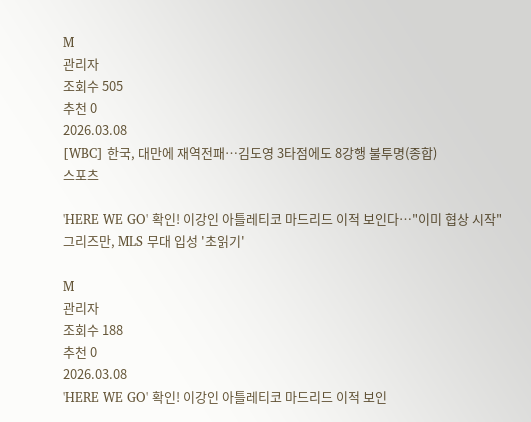M
관리자
조회수 505
추천 0
2026.03.08
[WBC] 한국, 대만에 재역전패…김도영 3타점에도 8강행 불투명(종합)
스포츠

'HERE WE GO' 확인! 이강인 아틀레티코 마드리드 이적 보인다…"이미 협상 시작" 그리즈만, MLS 무대 입성 '초읽기'

M
관리자
조회수 188
추천 0
2026.03.08
'HERE WE GO' 확인! 이강인 아틀레티코 마드리드 이적 보인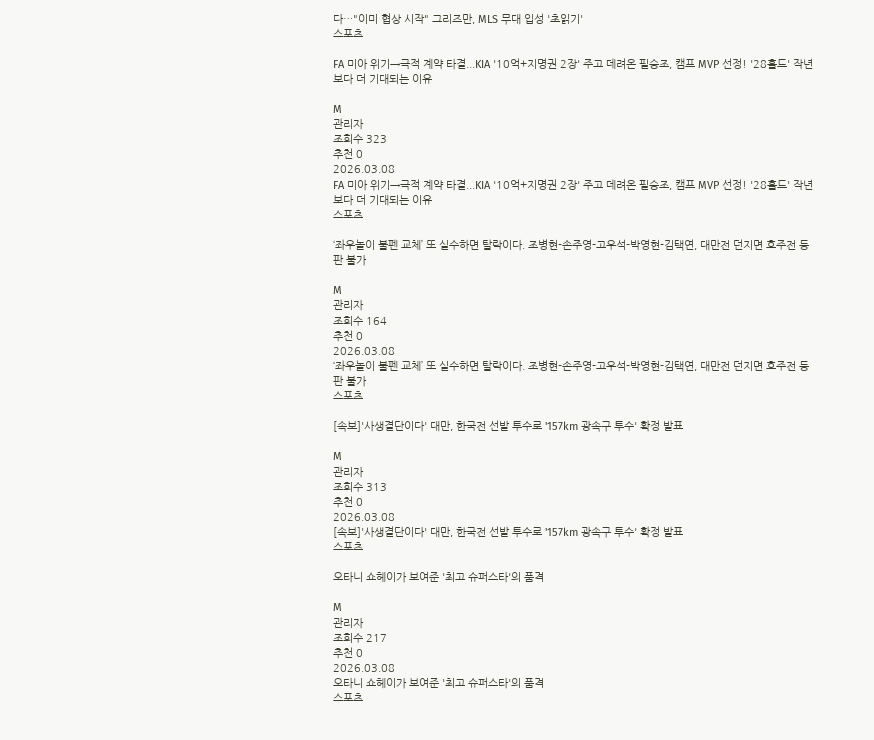다…"이미 협상 시작" 그리즈만, MLS 무대 입성 '초읽기'
스포츠

FA 미아 위기→극적 계약 타결...KIA '10억+지명권 2장' 주고 데려온 필승조, 캠프 MVP 선정! '28홀드' 작년보다 더 기대되는 이유

M
관리자
조회수 323
추천 0
2026.03.08
FA 미아 위기→극적 계약 타결...KIA '10억+지명권 2장' 주고 데려온 필승조, 캠프 MVP 선정! '28홀드' 작년보다 더 기대되는 이유
스포츠

‘좌우놀이 불펜 교체’ 또 실수하면 탈락이다. 조병현-손주영-고우석-박영현-김택연, 대만전 던지면 호주전 등판 불가

M
관리자
조회수 164
추천 0
2026.03.08
‘좌우놀이 불펜 교체’ 또 실수하면 탈락이다. 조병현-손주영-고우석-박영현-김택연, 대만전 던지면 호주전 등판 불가
스포츠

[속보]'사생결단이다' 대만, 한국전 선발 투수로 '157km 광속구 투수' 확정 발표

M
관리자
조회수 313
추천 0
2026.03.08
[속보]'사생결단이다' 대만, 한국전 선발 투수로 '157km 광속구 투수' 확정 발표
스포츠

오타니 쇼헤이가 보여준 '최고 슈퍼스타'의 품격

M
관리자
조회수 217
추천 0
2026.03.08
오타니 쇼헤이가 보여준 '최고 슈퍼스타'의 품격
스포츠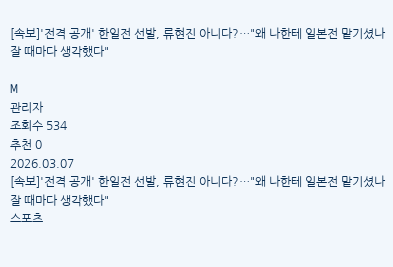[속보]'전격 공개' 한일전 선발, 류현진 아니다?…"왜 나한테 일본전 맡기셨나 잘 때마다 생각했다"

M
관리자
조회수 534
추천 0
2026.03.07
[속보]'전격 공개' 한일전 선발, 류현진 아니다?…"왜 나한테 일본전 맡기셨나 잘 때마다 생각했다"
스포츠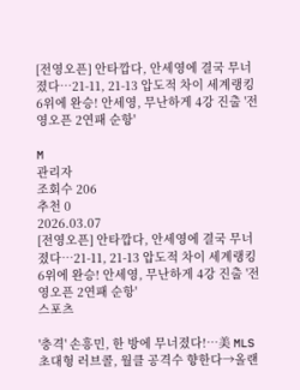[전영오픈] 안타깝다, 안세영에 결국 무너졌다…21-11, 21-13 압도적 차이 세계랭킹 6위에 완승! 안세영, 무난하게 4강 진출 '전영오픈 2연패 순항'

M
관리자
조회수 206
추천 0
2026.03.07
[전영오픈] 안타깝다, 안세영에 결국 무너졌다…21-11, 21-13 압도적 차이 세계랭킹 6위에 완승! 안세영, 무난하게 4강 진출 '전영오픈 2연패 순항'
스포츠

'충격' 손흥민, 한 방에 무너졌다!…美 MLS 초대형 러브콜, 월클 공격수 향한다→올랜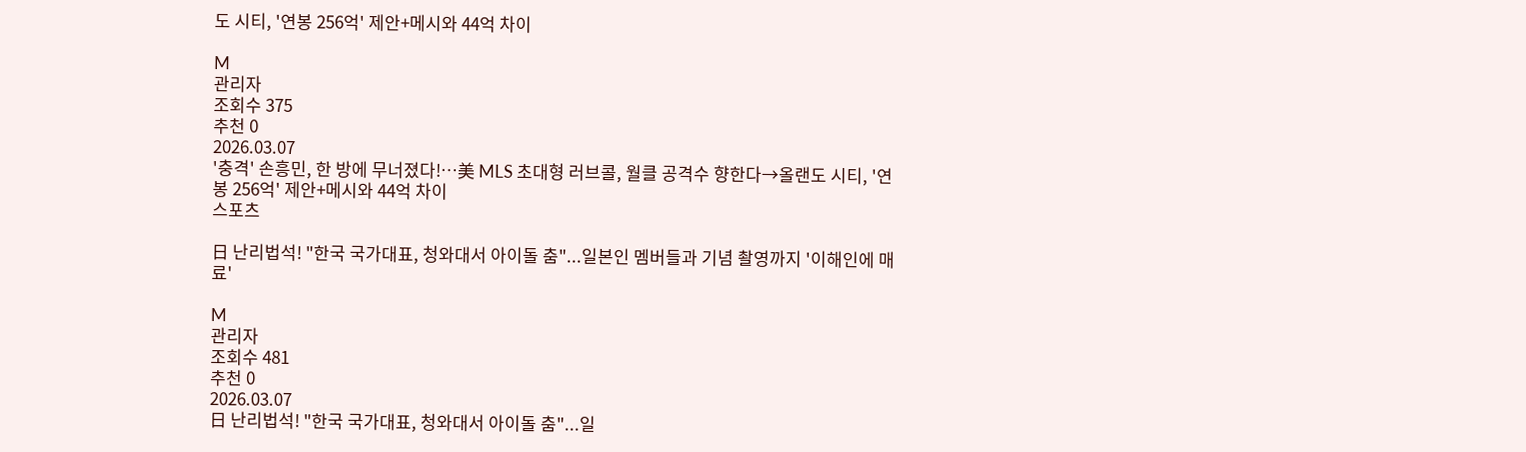도 시티, '연봉 256억' 제안+메시와 44억 차이

M
관리자
조회수 375
추천 0
2026.03.07
'충격' 손흥민, 한 방에 무너졌다!…美 MLS 초대형 러브콜, 월클 공격수 향한다→올랜도 시티, '연봉 256억' 제안+메시와 44억 차이
스포츠

日 난리법석! "한국 국가대표, 청와대서 아이돌 춤"...일본인 멤버들과 기념 촬영까지 '이해인에 매료'

M
관리자
조회수 481
추천 0
2026.03.07
日 난리법석! "한국 국가대표, 청와대서 아이돌 춤"...일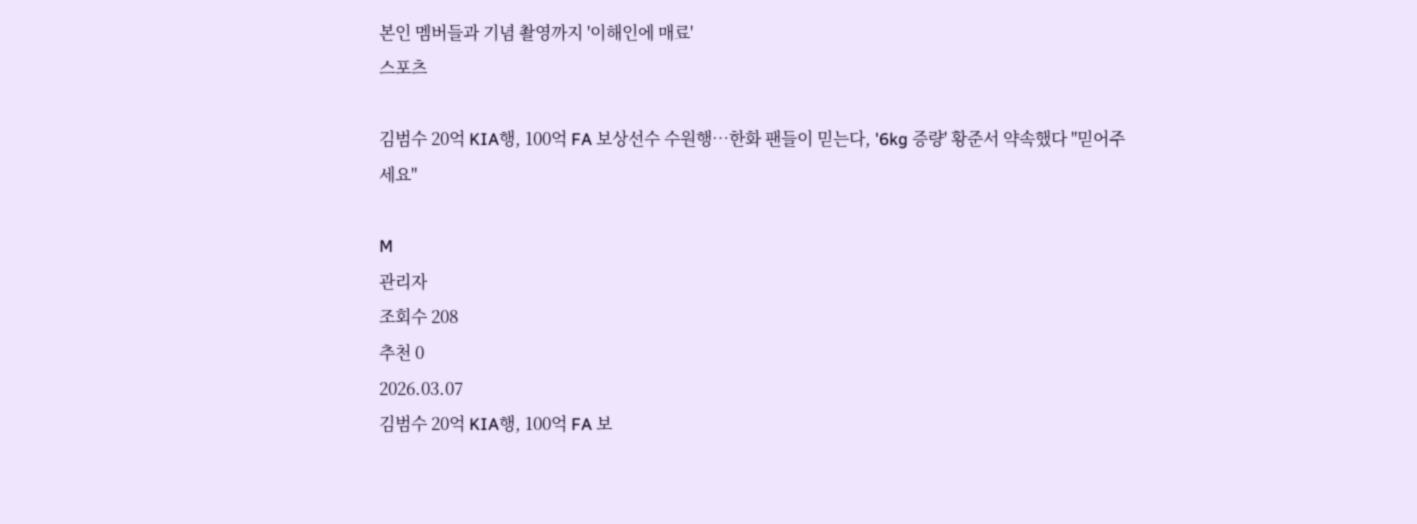본인 멤버들과 기념 촬영까지 '이해인에 매료'
스포츠

김범수 20억 KIA행, 100억 FA 보상선수 수원행…한화 팬들이 믿는다, '6kg 증량' 황준서 약속했다 "믿어주세요"

M
관리자
조회수 208
추천 0
2026.03.07
김범수 20억 KIA행, 100억 FA 보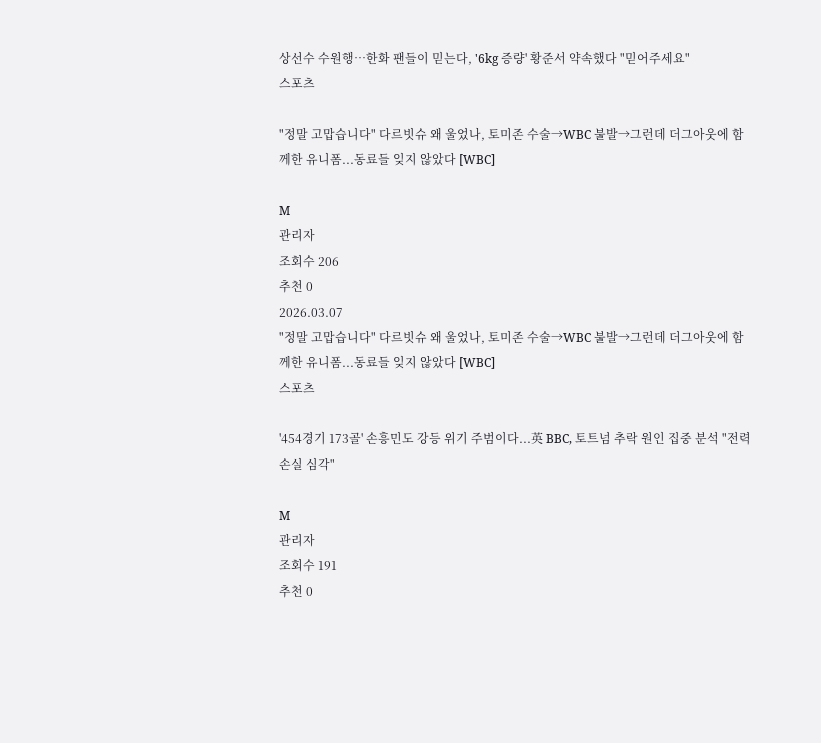상선수 수원행…한화 팬들이 믿는다, '6kg 증량' 황준서 약속했다 "믿어주세요"
스포츠

"정말 고맙습니다" 다르빗슈 왜 울었나, 토미존 수술→WBC 불발→그런데 더그아웃에 함께한 유니폼...동료들 잊지 않았다 [WBC]

M
관리자
조회수 206
추천 0
2026.03.07
"정말 고맙습니다" 다르빗슈 왜 울었나, 토미존 수술→WBC 불발→그런데 더그아웃에 함께한 유니폼...동료들 잊지 않았다 [WBC]
스포츠

'454경기 173골' 손흥민도 강등 위기 주범이다...英 BBC, 토트넘 추락 원인 집중 분석 "전력 손실 심각"

M
관리자
조회수 191
추천 0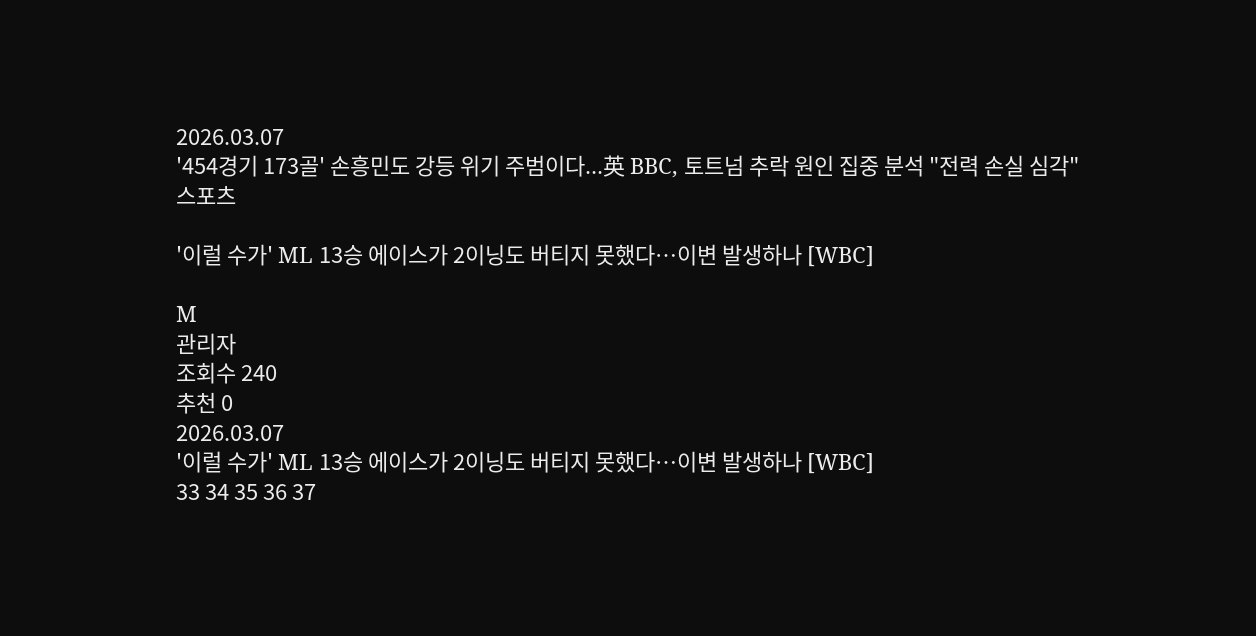2026.03.07
'454경기 173골' 손흥민도 강등 위기 주범이다...英 BBC, 토트넘 추락 원인 집중 분석 "전력 손실 심각"
스포츠

'이럴 수가' ML 13승 에이스가 2이닝도 버티지 못했다…이변 발생하나 [WBC]

M
관리자
조회수 240
추천 0
2026.03.07
'이럴 수가' ML 13승 에이스가 2이닝도 버티지 못했다…이변 발생하나 [WBC]
33 34 35 36 37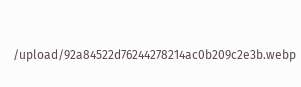/upload/92a84522d76244278214ac0b209c2e3b.webp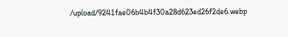/upload/9241fae06b4b4f30a28d623ed26f2de6.webp